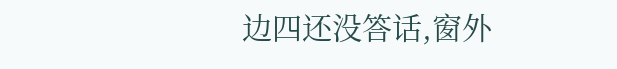边四还没答话,窗外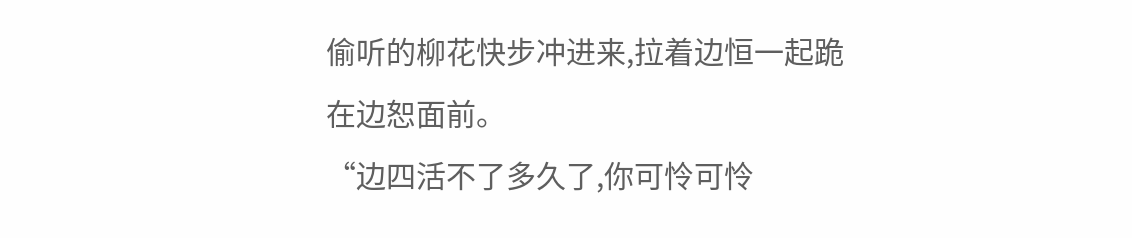偷听的柳花快步冲进来,拉着边恒一起跪在边恕面前。
“边四活不了多久了,你可怜可怜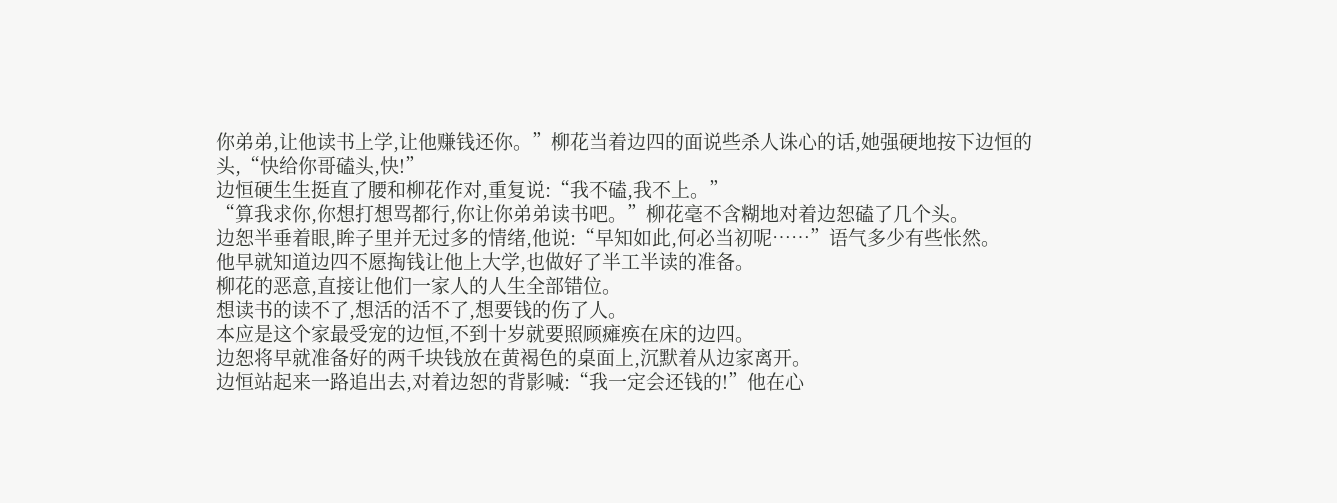你弟弟,让他读书上学,让他赚钱还你。”柳花当着边四的面说些杀人诛心的话,她强硬地按下边恒的头,“快给你哥磕头,快!”
边恒硬生生挺直了腰和柳花作对,重复说:“我不磕,我不上。”
“算我求你,你想打想骂都行,你让你弟弟读书吧。”柳花毫不含糊地对着边恕磕了几个头。
边恕半垂着眼,眸子里并无过多的情绪,他说:“早知如此,何必当初呢……”语气多少有些怅然。
他早就知道边四不愿掏钱让他上大学,也做好了半工半读的准备。
柳花的恶意,直接让他们一家人的人生全部错位。
想读书的读不了,想活的活不了,想要钱的伤了人。
本应是这个家最受宠的边恒,不到十岁就要照顾瘫痪在床的边四。
边恕将早就准备好的两千块钱放在黄褐色的桌面上,沉默着从边家离开。
边恒站起来一路追出去,对着边恕的背影喊:“我一定会还钱的!”他在心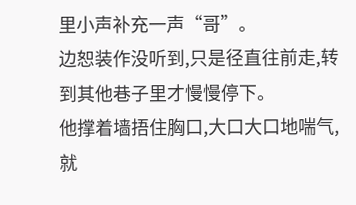里小声补充一声“哥”。
边恕装作没听到,只是径直往前走,转到其他巷子里才慢慢停下。
他撑着墙捂住胸口,大口大口地喘气,就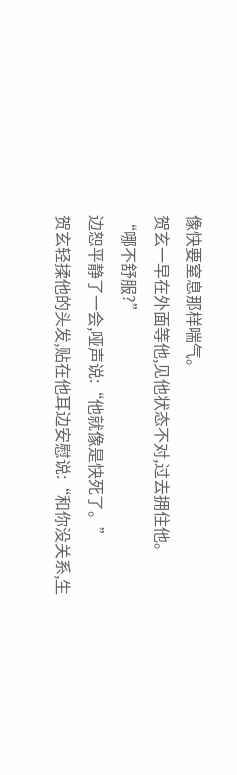像快要窒息那样喘气。
贺玄一早在外面等他,见他状态不对,过去拥住他。
“哪不舒服?”
边恕平静了一会,哑声说:“他就像是快死了。”
贺玄轻揉他的头发,贴在他耳边安慰说:“和你没关系,生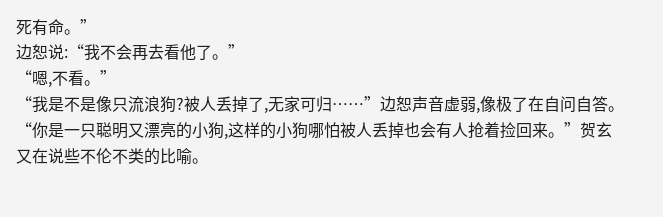死有命。”
边恕说:“我不会再去看他了。”
“嗯,不看。”
“我是不是像只流浪狗?被人丢掉了,无家可归……”边恕声音虚弱,像极了在自问自答。
“你是一只聪明又漂亮的小狗,这样的小狗哪怕被人丢掉也会有人抢着捡回来。”贺玄又在说些不伦不类的比喻。